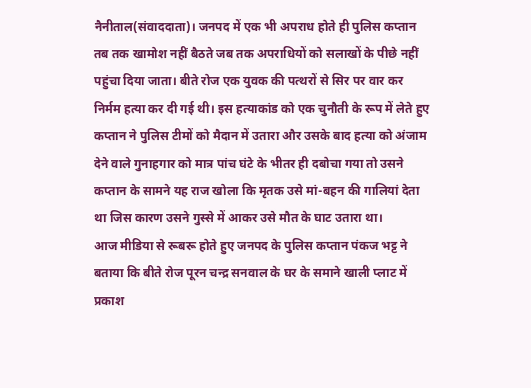नैनीताल(संवाददाता)। जनपद में एक भी अपराध होते ही पुलिस कप्तान तब तक खामोश नहीं बैठते जब तक अपराधियों को सलाखों के पीछे नहीं पहुंचा दिया जाता। बीते रोज एक युवक की पत्थरों से सिर पर वार कर निर्मम हत्या कर दी गई थी। इस हत्याकांड को एक चुनौती के रूप में लेते हुए कप्तान ने पुलिस टीमों को मैदान में उतारा और उसके बाद हत्या को अंजाम देने वाले गुनाहगार को मात्र पांच घंटे के भीतर ही दबोचा गया तो उसने कप्तान के सामने यह राज खोला कि मृतक उसे मां-बहन की गालियां देता था जिस कारण उसने गुस्से में आकर उसे मौत के घाट उतारा था।
आज मीडिया से रूबरू होते हुए जनपद के पुलिस कप्तान पंकज भट्ट ने बताया कि बीते रोज पूरन चन्द्र सनवाल के घर के समाने खाली प्लाट में प्रकाश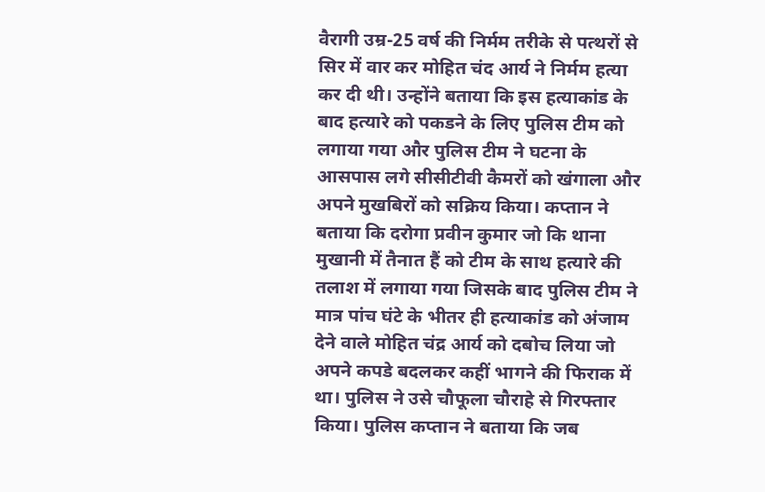वैरागी उम्र-25 वर्ष की निर्मम तरीके से पत्थरों से सिर में वार कर मोहित चंद आर्य ने निर्मम हत्या कर दी थी। उन्होंने बताया कि इस हत्याकांड के बाद हत्यारे को पकडने के लिए पुलिस टीम को लगाया गया और पुलिस टीम ने घटना के आसपास लगे सीसीटीवी कैमरों को खंगाला और अपने मुखबिरों को सक्रिय किया। कप्तान ने बताया कि दरोगा प्रवीन कुमार जो कि थाना मुखानी में तैनात हैं को टीम के साथ हत्यारे की तलाश में लगाया गया जिसके बाद पुलिस टीम ने मात्र पांच घंटे के भीतर ही हत्याकांड को अंजाम देने वाले मोहित चंद्र आर्य को दबोच लिया जो अपने कपडे बदलकर कहीं भागने की फिराक में था। पुलिस ने उसे चौफूला चौराहे से गिरफ्तार किया। पुलिस कप्तान ने बताया कि जब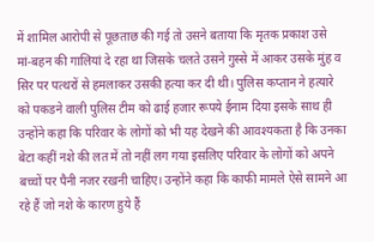में शामिल आरोपी से पूछताछ की गई तो उसने बताया कि मृतक प्रकाश उसे मां-बहन की गालियां दे रहा था जिसके चलते उसने गुस्से में आकर उसके मुंह व सिर पर पत्थरों से हमलाकर उसकी हत्या कर दी थी। पुलिस कप्तान ने हत्यारे को पकडने वाली पुलिस टीम को ढाई हजार रूपये ईनाम दिया इसके साथ ही उन्होंने कहा कि परिवार के लोगों को भी यह देखने की आवश्यकता है कि उनका बेटा कहीं नशे की लत में तो नहीं लग गया इसलिए परिवार के लोगों को अपने बच्चों पर पैनी नजर रखनी चाहिए। उन्होंने कहा कि काफी मामले ऐसे सामने आ रहे हैं जो नशे के कारण हुये हैं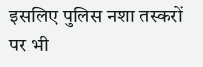इसलिए पुलिस नशा तस्करों पर भी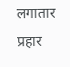लगातार प्रहार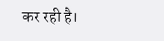कर रही है।